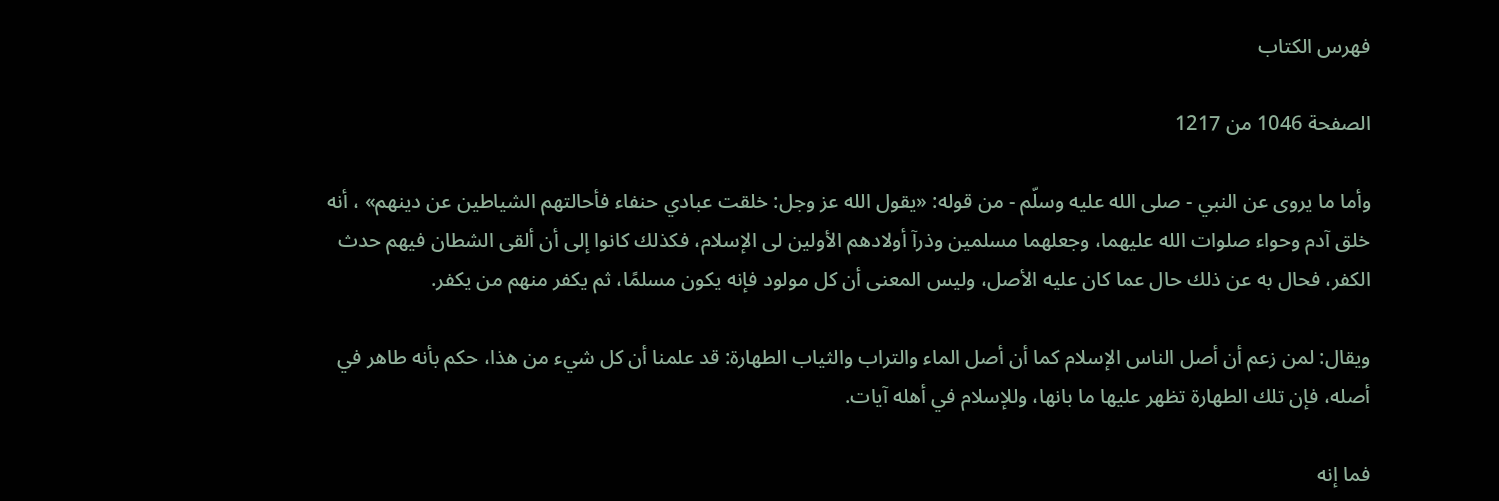فهرس الكتاب

الصفحة 1046 من 1217

وأما ما يروى عن النبي - صلى الله عليه وسلّم - من قوله: «يقول الله عز وجل: خلقت عبادي حنفاء فأحالتهم الشياطين عن دينهم» ، أنه خلق آدم وحواء صلوات الله عليهما، وجعلهما مسلمين وذرآ أولادهم الأولين لى الإسلام، فكذلك كانوا إلى أن ألقى الشطان فيهم حدث الكفر، فحال به عن ذلك حال عما كان عليه الأصل، وليس المعنى أن كل مولود فإنه يكون مسلمًا، ثم يكفر منهم من يكفر.

ويقال: لمن زعم أن أصل الناس الإسلام كما أن أصل الماء والتراب والثياب الطهارة: قد علمنا أن كل شيء من هذا، حكم بأنه طاهر في أصله، فإن تلك الطهارة تظهر عليها ما بانها، وللإسلام في أهله آيات.

فما إنه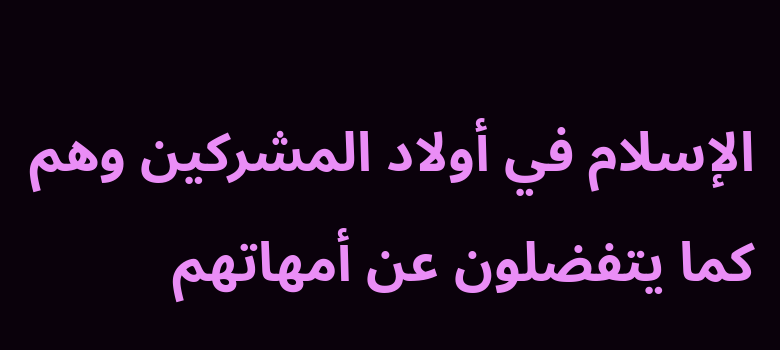الإسلام في أولاد المشركين وهم كما يتفضلون عن أمهاتهم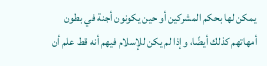يمكن لها بحكم المشركين أو حين يكونون أجنة في بطون أمهاتهم كذلك أيضًا، وإذا لم يكن للإسلام فيهم أنه قط علم أن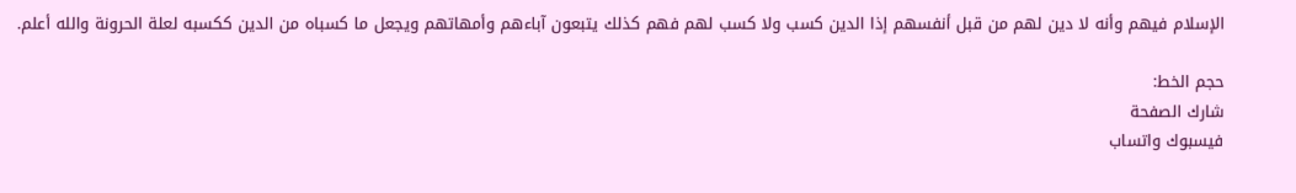الإسلام فيهم وأنه لا دين لهم من قبل أنفسهم إذا الدين كسب ولا كسب لهم فهم كذلك يتبعون آباءهم وأمهاتهم ويجعل ما كسباه من الدين ككسبه لعلة الحرونة والله أعلم.

حجم الخط:
شارك الصفحة
فيسبوك واتساب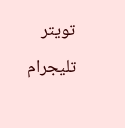تويتر تليجرام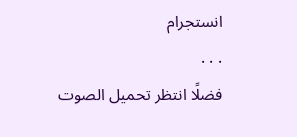انستجرام
. . .
فضلًا انتظر تحميل الصوت